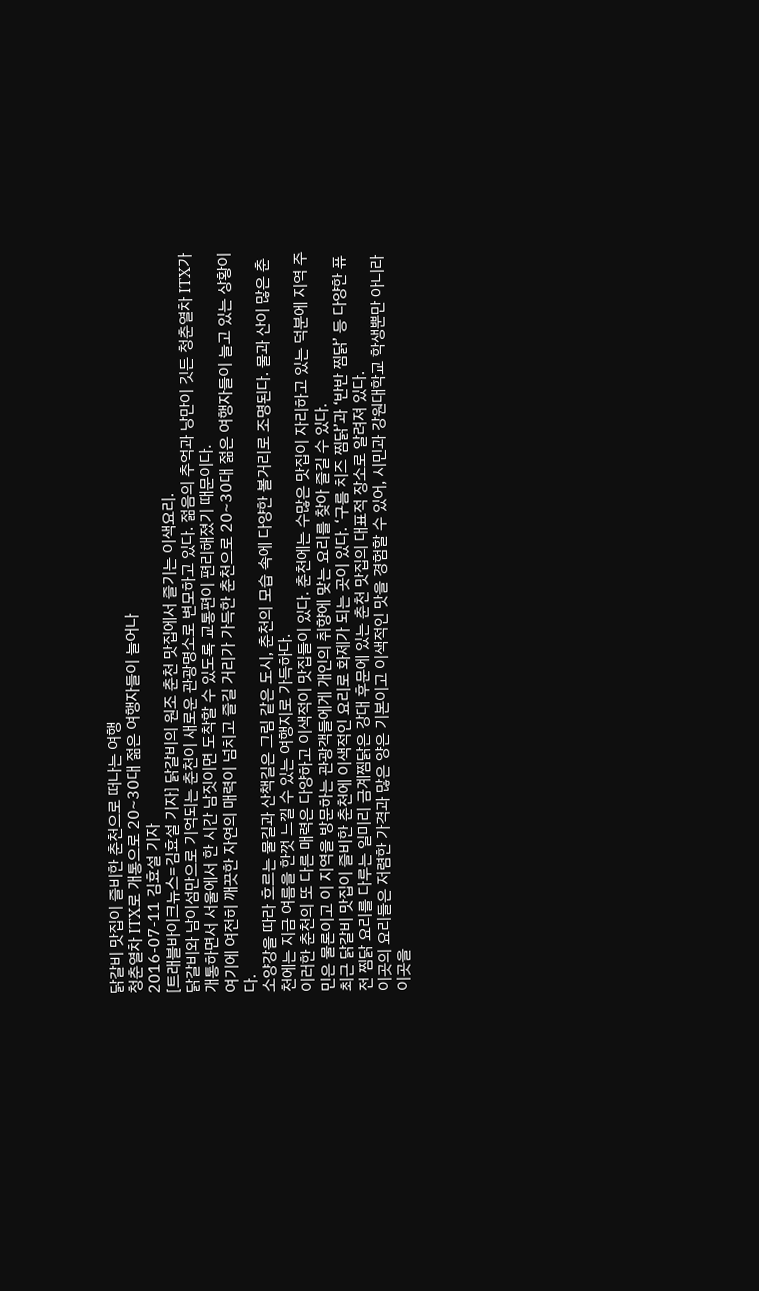닭갈비 맛집이 즐비한 춘천으로 떠나는 여행
청춘열차 ITX로 개통으로 20~30대 젊은 여행자들이 늘어나
2016-07-11 김효설 기자
[트래블바이크뉴스=김효설 기자] 닭갈비의 원조 춘천 맛집에서 즐기는 이색요리.
닭갈비와 남이섬만으로 기억되는 춘천이 새로운 관광명소로 변모하고 있다. 젊음의 추억과 낭만이 깃든 청춘열차 ITX가 개통하면서 서울에서 한 시간 남짓이면 도착할 수 있도록 교통편이 편리해졌기 때문이다.
여기에 여전히 깨끗한 자연의 매력이 넘치고 즐길 거리가 가득한 춘천으로 20~30대 젊은 여행자들이 늘고 있는 상황이다.
소양강을 따라 흐르는 물길과 산책길은 그림 같은 도시, 춘천의 모습 속에 다양한 볼거리로 조명된다. 물과 산이 많은 춘천에는 지금 여름을 한껏 느낄 수 있는 여행지로 가득하다.
이러한 춘천의 또 다른 매력은 다양하고 이색적이 맛집들이 있다. 춘천에는 수많은 맛집이 자리하고 있는 덕분에 지역 주민은 물론이고 이 지역을 방문하는 관광객들에게 개인의 취향에 맞는 요리를 찾아 즐길 수 있다.
최근 닭갈비 맛집이 즐비한 춘천에 이색적인 요리로 화제가 되는 곳이 있다. ‘구름 치즈 찜닭’과 ‘반반 찜닭’ 등 다양한 퓨전 찜닭 요리를 다루는 일미리 금계찜닭은 강대 후문에 있는 춘천 맛집의 대표적 장소로 알려져 있다.
이곳의 요리들은 저렴한 가격과 많은 양은 기본이고 이색적인 맛을 경험할 수 있어, 시민과 강원대학교 학생뿐만 아니라 이곳을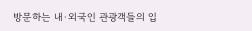방문하는 내·외국인 관광객들의 입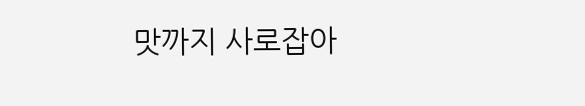맛까지 사로잡아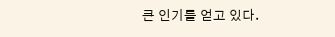큰 인기를 얻고 있다.